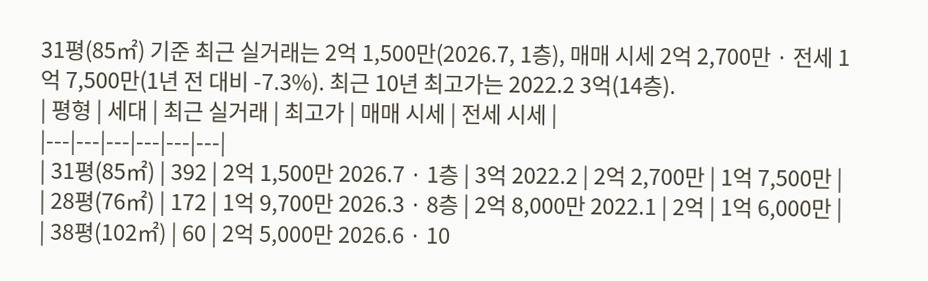31평(85㎡) 기준 최근 실거래는 2억 1,500만(2026.7, 1층), 매매 시세 2억 2,700만 · 전세 1억 7,500만(1년 전 대비 -7.3%). 최근 10년 최고가는 2022.2 3억(14층).
| 평형 | 세대 | 최근 실거래 | 최고가 | 매매 시세 | 전세 시세 |
|---|---|---|---|---|---|
| 31평(85㎡) | 392 | 2억 1,500만 2026.7 · 1층 | 3억 2022.2 | 2억 2,700만 | 1억 7,500만 |
| 28평(76㎡) | 172 | 1억 9,700만 2026.3 · 8층 | 2억 8,000만 2022.1 | 2억 | 1억 6,000만 |
| 38평(102㎡) | 60 | 2억 5,000만 2026.6 · 10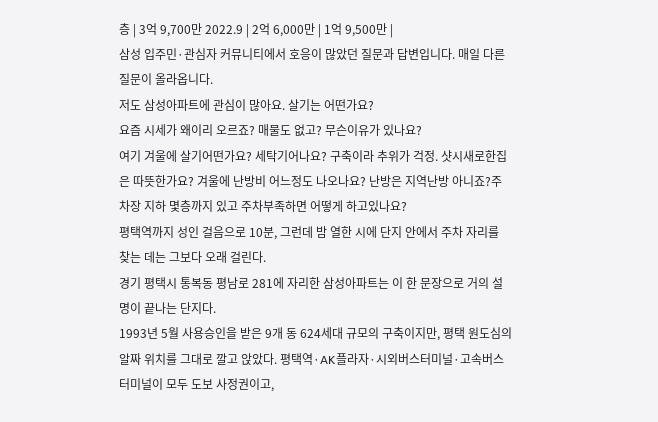층 | 3억 9,700만 2022.9 | 2억 6,000만 | 1억 9,500만 |
삼성 입주민·관심자 커뮤니티에서 호응이 많았던 질문과 답변입니다. 매일 다른 질문이 올라옵니다.
저도 삼성아파트에 관심이 많아요. 살기는 어떤가요?
요즘 시세가 왜이리 오르죠? 매물도 없고? 무슨이유가 있나요?
여기 겨울에 살기어떤가요? 세탁기어나요? 구축이라 추위가 걱정. 샷시새로한집은 따뜻한가요? 겨울에 난방비 어느정도 나오나요? 난방은 지역난방 아니죠?주차장 지하 몇층까지 있고 주차부족하면 어떻게 하고있나요?
평택역까지 성인 걸음으로 10분, 그런데 밤 열한 시에 단지 안에서 주차 자리를 찾는 데는 그보다 오래 걸린다.
경기 평택시 통복동 평남로 281에 자리한 삼성아파트는 이 한 문장으로 거의 설명이 끝나는 단지다.
1993년 5월 사용승인을 받은 9개 동 624세대 규모의 구축이지만, 평택 원도심의 알짜 위치를 그대로 깔고 앉았다. 평택역·AK플라자·시외버스터미널·고속버스터미널이 모두 도보 사정권이고,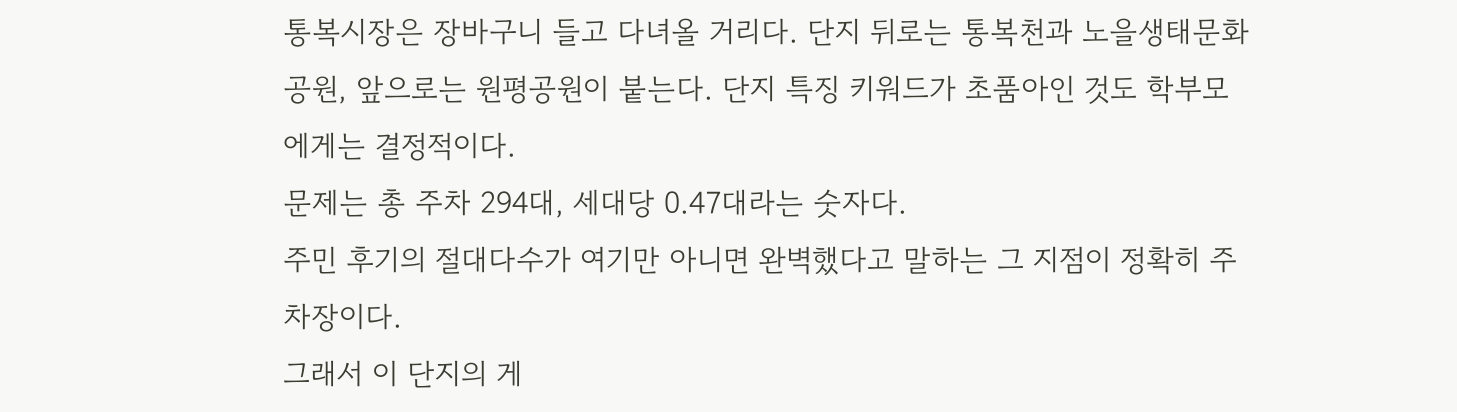통복시장은 장바구니 들고 다녀올 거리다. 단지 뒤로는 통복천과 노을생태문화공원, 앞으로는 원평공원이 붙는다. 단지 특징 키워드가 초품아인 것도 학부모에게는 결정적이다.
문제는 총 주차 294대, 세대당 0.47대라는 숫자다.
주민 후기의 절대다수가 여기만 아니면 완벽했다고 말하는 그 지점이 정확히 주차장이다.
그래서 이 단지의 게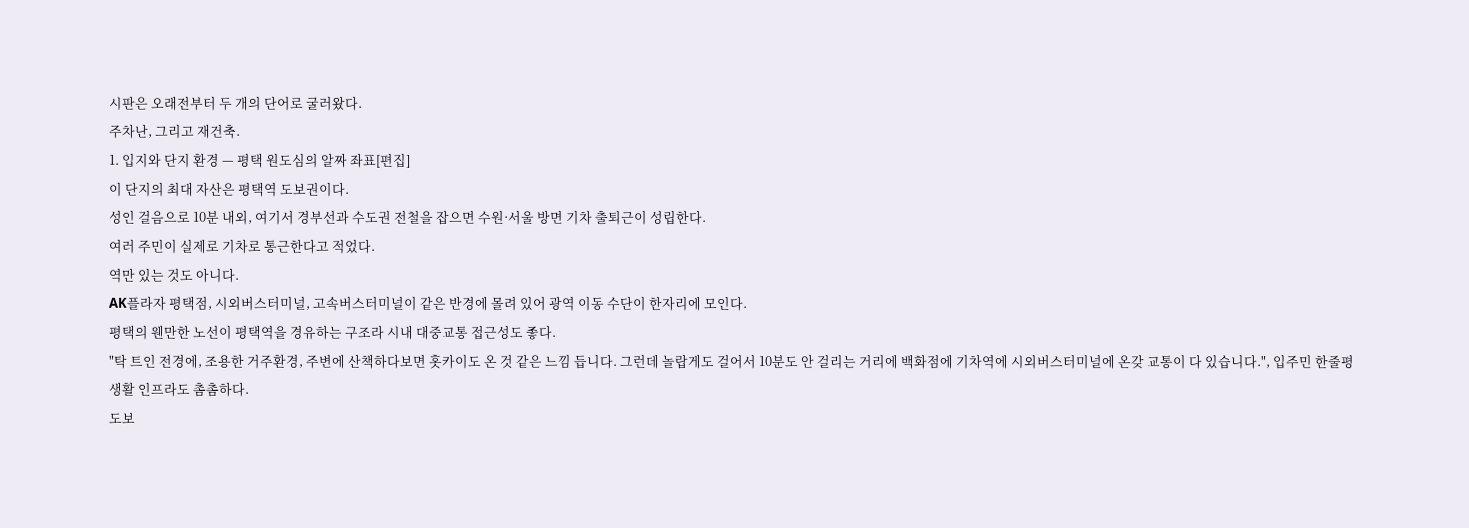시판은 오래전부터 두 개의 단어로 굴러왔다.
주차난, 그리고 재건축.
1. 입지와 단지 환경 — 평택 원도심의 알짜 좌표[편집]
이 단지의 최대 자산은 평택역 도보권이다.
성인 걸음으로 10분 내외, 여기서 경부선과 수도권 전철을 잡으면 수원·서울 방면 기차 출퇴근이 성립한다.
여러 주민이 실제로 기차로 통근한다고 적었다.
역만 있는 것도 아니다.
AK플라자 평택점, 시외버스터미널, 고속버스터미널이 같은 반경에 몰려 있어 광역 이동 수단이 한자리에 모인다.
평택의 웬만한 노선이 평택역을 경유하는 구조라 시내 대중교통 접근성도 좋다.
"탁 트인 전경에, 조용한 거주환경, 주변에 산책하다보면 홋카이도 온 것 같은 느낌 듭니다. 그런데 놀랍게도 걸어서 10분도 안 걸리는 거리에 백화점에 기차역에 시외버스터미널에 온갖 교통이 다 있습니다.", 입주민 한줄평
생활 인프라도 촘촘하다.
도보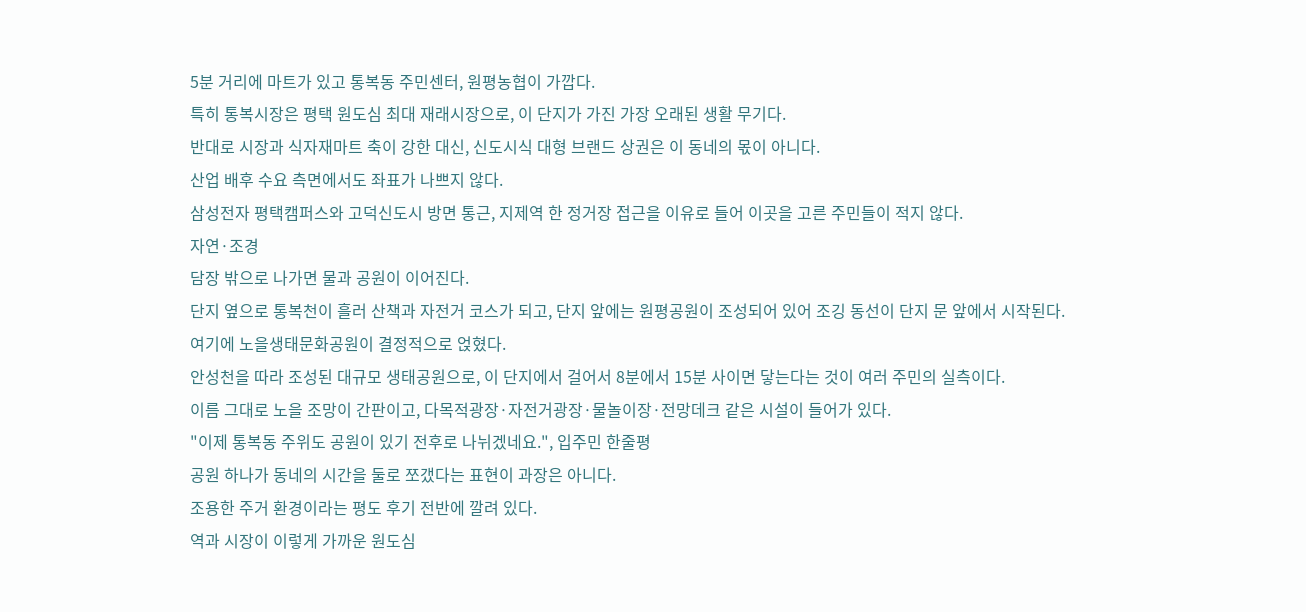5분 거리에 마트가 있고 통복동 주민센터, 원평농협이 가깝다.
특히 통복시장은 평택 원도심 최대 재래시장으로, 이 단지가 가진 가장 오래된 생활 무기다.
반대로 시장과 식자재마트 축이 강한 대신, 신도시식 대형 브랜드 상권은 이 동네의 몫이 아니다.
산업 배후 수요 측면에서도 좌표가 나쁘지 않다.
삼성전자 평택캠퍼스와 고덕신도시 방면 통근, 지제역 한 정거장 접근을 이유로 들어 이곳을 고른 주민들이 적지 않다.
자연·조경
담장 밖으로 나가면 물과 공원이 이어진다.
단지 옆으로 통복천이 흘러 산책과 자전거 코스가 되고, 단지 앞에는 원평공원이 조성되어 있어 조깅 동선이 단지 문 앞에서 시작된다.
여기에 노을생태문화공원이 결정적으로 얹혔다.
안성천을 따라 조성된 대규모 생태공원으로, 이 단지에서 걸어서 8분에서 15분 사이면 닿는다는 것이 여러 주민의 실측이다.
이름 그대로 노을 조망이 간판이고, 다목적광장·자전거광장·물놀이장·전망데크 같은 시설이 들어가 있다.
"이제 통복동 주위도 공원이 있기 전후로 나뉘겠네요.", 입주민 한줄평
공원 하나가 동네의 시간을 둘로 쪼갰다는 표현이 과장은 아니다.
조용한 주거 환경이라는 평도 후기 전반에 깔려 있다.
역과 시장이 이렇게 가까운 원도심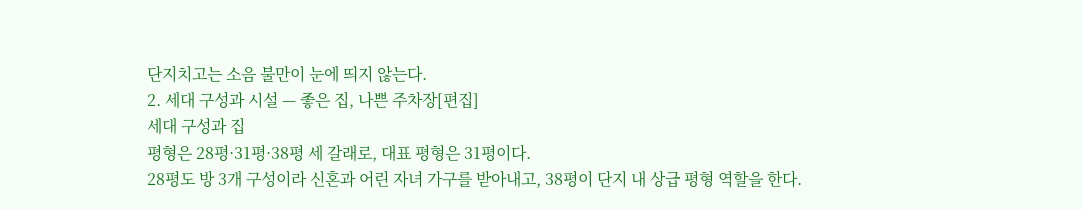단지치고는 소음 불만이 눈에 띄지 않는다.
2. 세대 구성과 시설 — 좋은 집, 나쁜 주차장[편집]
세대 구성과 집
평형은 28평·31평·38평 세 갈래로, 대표 평형은 31평이다.
28평도 방 3개 구성이라 신혼과 어린 자녀 가구를 받아내고, 38평이 단지 내 상급 평형 역할을 한다.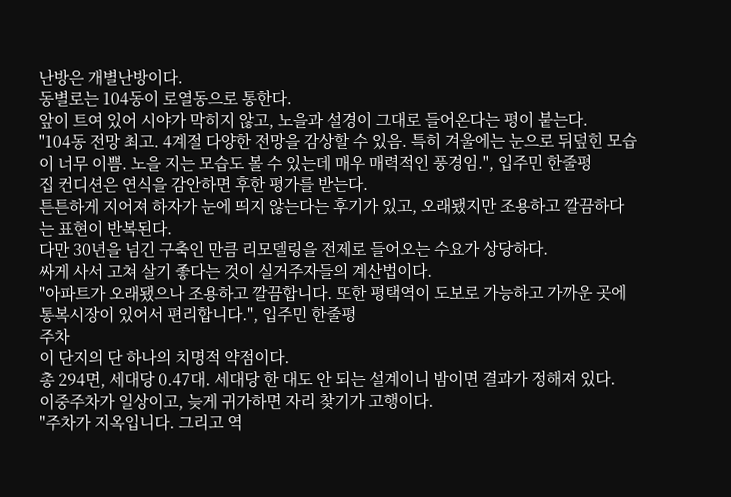난방은 개별난방이다.
동별로는 104동이 로열동으로 통한다.
앞이 트여 있어 시야가 막히지 않고, 노을과 설경이 그대로 들어온다는 평이 붙는다.
"104동 전망 최고. 4계절 다양한 전망을 감상할 수 있음. 특히 겨울에는 눈으로 뒤덮힌 모습이 너무 이쁨. 노을 지는 모습도 볼 수 있는데 매우 매력적인 풍경임.", 입주민 한줄평
집 컨디션은 연식을 감안하면 후한 평가를 받는다.
튼튼하게 지어져 하자가 눈에 띄지 않는다는 후기가 있고, 오래됐지만 조용하고 깔끔하다는 표현이 반복된다.
다만 30년을 넘긴 구축인 만큼 리모델링을 전제로 들어오는 수요가 상당하다.
싸게 사서 고쳐 살기 좋다는 것이 실거주자들의 계산법이다.
"아파트가 오래됐으나 조용하고 깔끔합니다. 또한 평택역이 도보로 가능하고 가까운 곳에 통복시장이 있어서 편리합니다.", 입주민 한줄평
주차
이 단지의 단 하나의 치명적 약점이다.
총 294면, 세대당 0.47대. 세대당 한 대도 안 되는 설계이니 밤이면 결과가 정해져 있다.
이중주차가 일상이고, 늦게 귀가하면 자리 찾기가 고행이다.
"주차가 지옥입니다. 그리고 역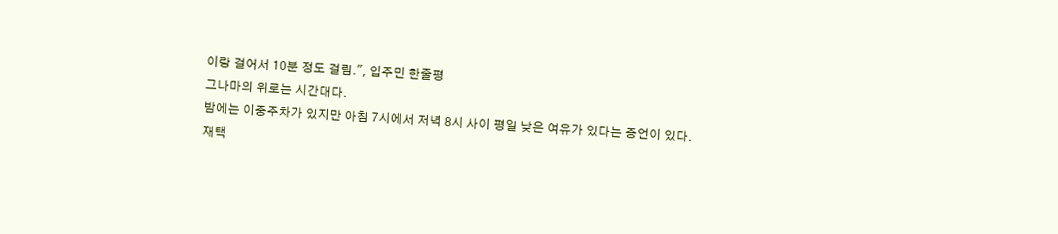이랑 걸어서 10분 정도 걸림.", 입주민 한줄평
그나마의 위로는 시간대다.
밤에는 이중주차가 있지만 아침 7시에서 저녁 8시 사이 평일 낮은 여유가 있다는 증언이 있다.
재택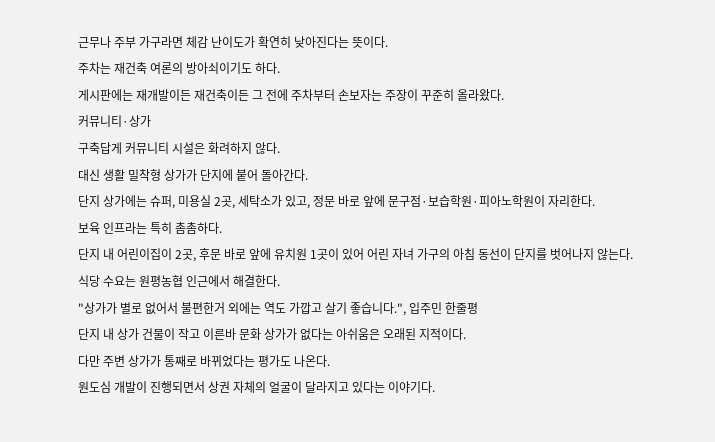근무나 주부 가구라면 체감 난이도가 확연히 낮아진다는 뜻이다.
주차는 재건축 여론의 방아쇠이기도 하다.
게시판에는 재개발이든 재건축이든 그 전에 주차부터 손보자는 주장이 꾸준히 올라왔다.
커뮤니티·상가
구축답게 커뮤니티 시설은 화려하지 않다.
대신 생활 밀착형 상가가 단지에 붙어 돌아간다.
단지 상가에는 슈퍼, 미용실 2곳, 세탁소가 있고, 정문 바로 앞에 문구점·보습학원·피아노학원이 자리한다.
보육 인프라는 특히 촘촘하다.
단지 내 어린이집이 2곳, 후문 바로 앞에 유치원 1곳이 있어 어린 자녀 가구의 아침 동선이 단지를 벗어나지 않는다.
식당 수요는 원평농협 인근에서 해결한다.
"상가가 별로 없어서 불편한거 외에는 역도 가깝고 살기 좋습니다.", 입주민 한줄평
단지 내 상가 건물이 작고 이른바 문화 상가가 없다는 아쉬움은 오래된 지적이다.
다만 주변 상가가 통째로 바뀌었다는 평가도 나온다.
원도심 개발이 진행되면서 상권 자체의 얼굴이 달라지고 있다는 이야기다.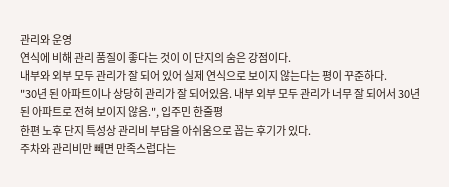관리와 운영
연식에 비해 관리 품질이 좋다는 것이 이 단지의 숨은 강점이다.
내부와 외부 모두 관리가 잘 되어 있어 실제 연식으로 보이지 않는다는 평이 꾸준하다.
"30년 된 아파트이나 상당히 관리가 잘 되어있음. 내부 외부 모두 관리가 너무 잘 되어서 30년 된 아파트로 전혀 보이지 않음.", 입주민 한줄평
한편 노후 단지 특성상 관리비 부담을 아쉬움으로 꼽는 후기가 있다.
주차와 관리비만 빼면 만족스럽다는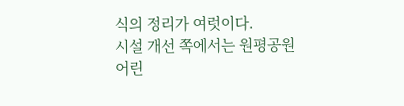식의 정리가 여럿이다.
시설 개선 쪽에서는 원평공원 어린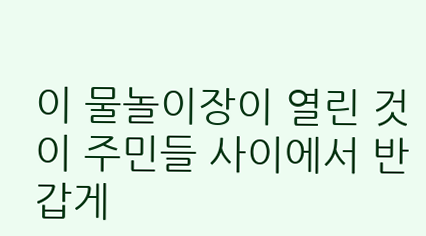이 물놀이장이 열린 것이 주민들 사이에서 반갑게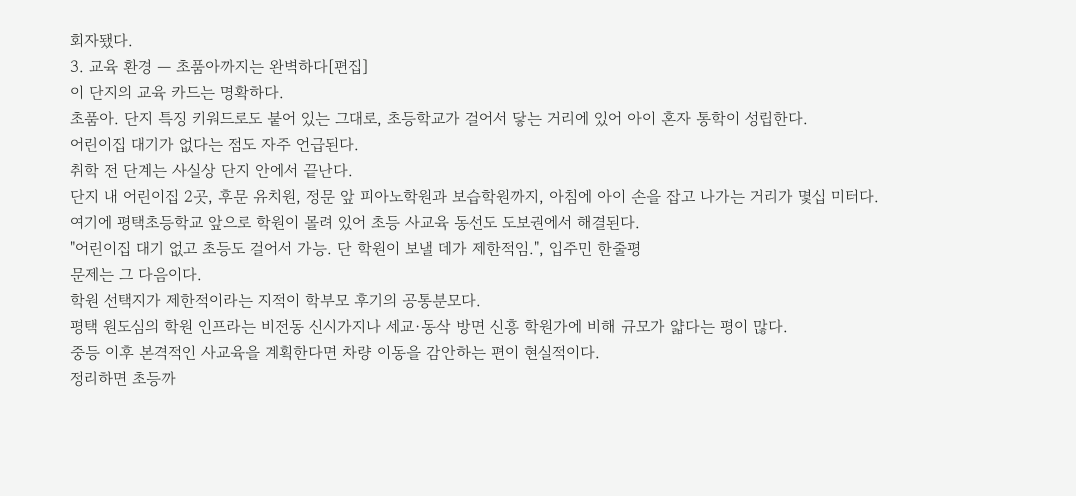회자됐다.
3. 교육 환경 — 초품아까지는 완벽하다[편집]
이 단지의 교육 카드는 명확하다.
초품아. 단지 특징 키워드로도 붙어 있는 그대로, 초등학교가 걸어서 닿는 거리에 있어 아이 혼자 통학이 성립한다.
어린이집 대기가 없다는 점도 자주 언급된다.
취학 전 단계는 사실상 단지 안에서 끝난다.
단지 내 어린이집 2곳, 후문 유치원, 정문 앞 피아노학원과 보습학원까지, 아침에 아이 손을 잡고 나가는 거리가 몇십 미터다.
여기에 평택초등학교 앞으로 학원이 몰려 있어 초등 사교육 동선도 도보권에서 해결된다.
"어린이집 대기 없고 초등도 걸어서 가능. 단 학원이 보낼 데가 제한적임.", 입주민 한줄평
문제는 그 다음이다.
학원 선택지가 제한적이라는 지적이 학부모 후기의 공통분모다.
평택 원도심의 학원 인프라는 비전동 신시가지나 세교·동삭 방면 신흥 학원가에 비해 규모가 얇다는 평이 많다.
중등 이후 본격적인 사교육을 계획한다면 차량 이동을 감안하는 편이 현실적이다.
정리하면 초등까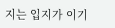지는 입지가 이기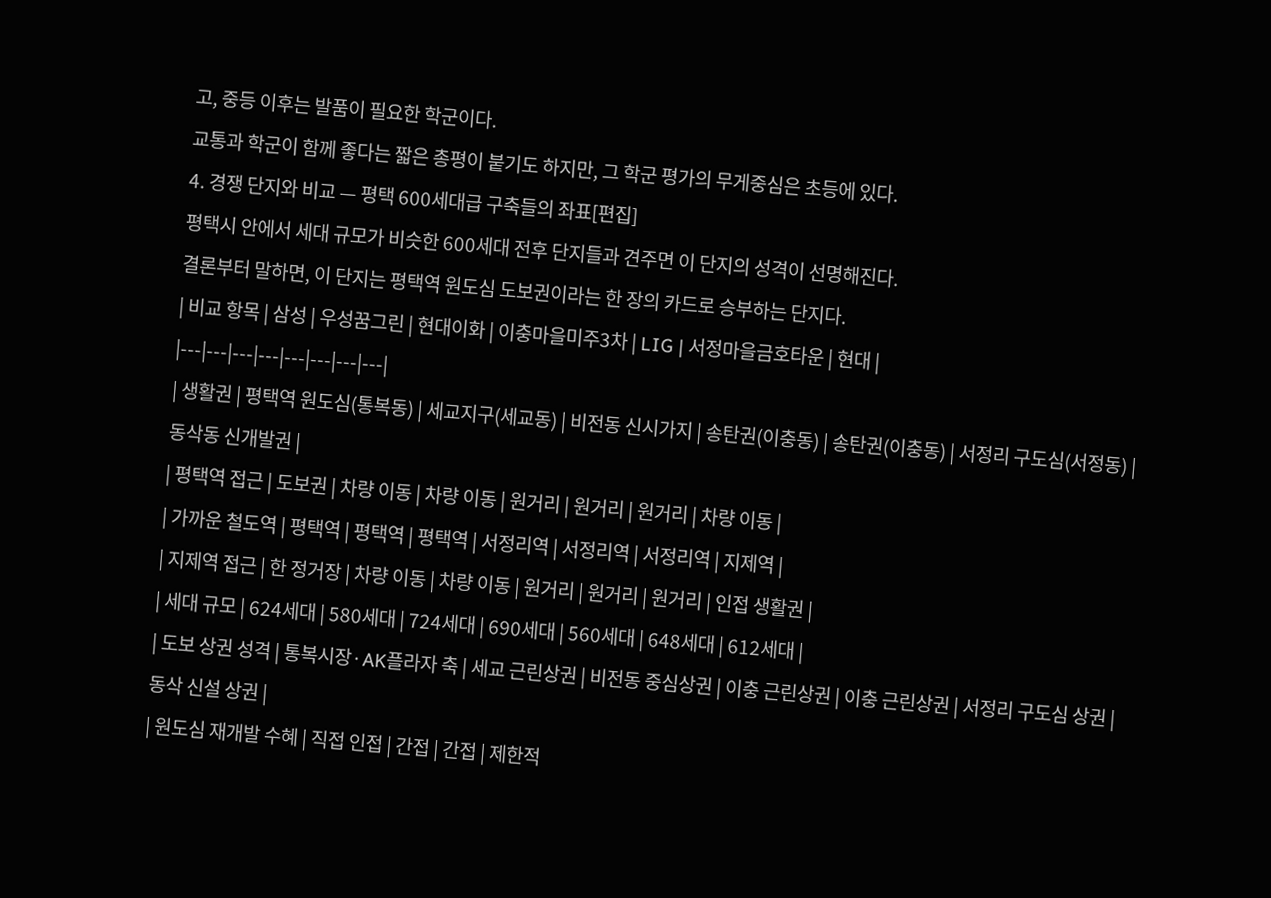고, 중등 이후는 발품이 필요한 학군이다.
교통과 학군이 함께 좋다는 짧은 총평이 붙기도 하지만, 그 학군 평가의 무게중심은 초등에 있다.
4. 경쟁 단지와 비교 — 평택 600세대급 구축들의 좌표[편집]
평택시 안에서 세대 규모가 비슷한 600세대 전후 단지들과 견주면 이 단지의 성격이 선명해진다.
결론부터 말하면, 이 단지는 평택역 원도심 도보권이라는 한 장의 카드로 승부하는 단지다.
| 비교 항목 | 삼성 | 우성꿈그린 | 현대이화 | 이충마을미주3차 | LIG | 서정마을금호타운 | 현대 |
|---|---|---|---|---|---|---|---|
| 생활권 | 평택역 원도심(통복동) | 세교지구(세교동) | 비전동 신시가지 | 송탄권(이충동) | 송탄권(이충동) | 서정리 구도심(서정동) | 동삭동 신개발권 |
| 평택역 접근 | 도보권 | 차량 이동 | 차량 이동 | 원거리 | 원거리 | 원거리 | 차량 이동 |
| 가까운 철도역 | 평택역 | 평택역 | 평택역 | 서정리역 | 서정리역 | 서정리역 | 지제역 |
| 지제역 접근 | 한 정거장 | 차량 이동 | 차량 이동 | 원거리 | 원거리 | 원거리 | 인접 생활권 |
| 세대 규모 | 624세대 | 580세대 | 724세대 | 690세대 | 560세대 | 648세대 | 612세대 |
| 도보 상권 성격 | 통복시장·AK플라자 축 | 세교 근린상권 | 비전동 중심상권 | 이충 근린상권 | 이충 근린상권 | 서정리 구도심 상권 | 동삭 신설 상권 |
| 원도심 재개발 수혜 | 직접 인접 | 간접 | 간접 | 제한적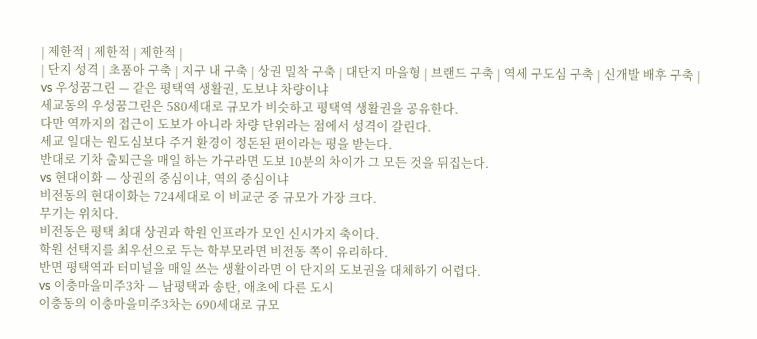| 제한적 | 제한적 | 제한적 |
| 단지 성격 | 초품아 구축 | 지구 내 구축 | 상권 밀착 구축 | 대단지 마을형 | 브랜드 구축 | 역세 구도심 구축 | 신개발 배후 구축 |
vs 우성꿈그린 — 같은 평택역 생활권, 도보냐 차량이냐
세교동의 우성꿈그린은 580세대로 규모가 비슷하고 평택역 생활권을 공유한다.
다만 역까지의 접근이 도보가 아니라 차량 단위라는 점에서 성격이 갈린다.
세교 일대는 원도심보다 주거 환경이 정돈된 편이라는 평을 받는다.
반대로 기차 출퇴근을 매일 하는 가구라면 도보 10분의 차이가 그 모든 것을 뒤집는다.
vs 현대이화 — 상권의 중심이냐, 역의 중심이냐
비전동의 현대이화는 724세대로 이 비교군 중 규모가 가장 크다.
무기는 위치다.
비전동은 평택 최대 상권과 학원 인프라가 모인 신시가지 축이다.
학원 선택지를 최우선으로 두는 학부모라면 비전동 쪽이 유리하다.
반면 평택역과 터미널을 매일 쓰는 생활이라면 이 단지의 도보권을 대체하기 어렵다.
vs 이충마을미주3차 — 남평택과 송탄, 애초에 다른 도시
이충동의 이충마을미주3차는 690세대로 규모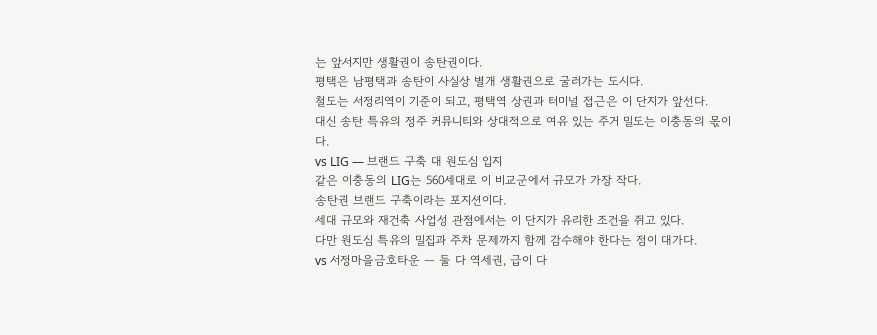는 앞서지만 생활권이 송탄권이다.
평택은 남평택과 송탄이 사실상 별개 생활권으로 굴러가는 도시다.
철도는 서정리역이 기준이 되고, 평택역 상권과 터미널 접근은 이 단지가 앞선다.
대신 송탄 특유의 정주 커뮤니티와 상대적으로 여유 있는 주거 밀도는 이충동의 몫이다.
vs LIG — 브랜드 구축 대 원도심 입지
같은 이충동의 LIG는 560세대로 이 비교군에서 규모가 가장 작다.
송탄권 브랜드 구축이라는 포지션이다.
세대 규모와 재건축 사업성 관점에서는 이 단지가 유리한 조건을 쥐고 있다.
다만 원도심 특유의 밀집과 주차 문제까지 함께 감수해야 한다는 점이 대가다.
vs 서정마을금호타운 — 둘 다 역세권, 급이 다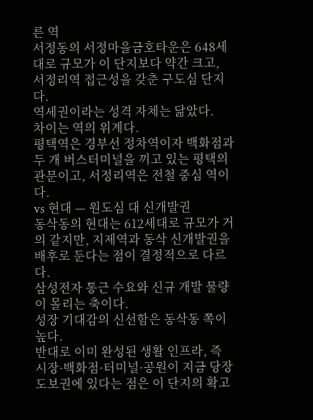른 역
서정동의 서정마을금호타운은 648세대로 규모가 이 단지보다 약간 크고, 서정리역 접근성을 갖춘 구도심 단지다.
역세권이라는 성격 자체는 닮았다.
차이는 역의 위계다.
평택역은 경부선 정차역이자 백화점과 두 개 버스터미널을 끼고 있는 평택의 관문이고, 서정리역은 전철 중심 역이다.
vs 현대 — 원도심 대 신개발권
동삭동의 현대는 612세대로 규모가 거의 같지만, 지제역과 동삭 신개발권을 배후로 둔다는 점이 결정적으로 다르다.
삼성전자 통근 수요와 신규 개발 물량이 몰리는 축이다.
성장 기대감의 신선함은 동삭동 쪽이 높다.
반대로 이미 완성된 생활 인프라, 즉 시장·백화점·터미널·공원이 지금 당장 도보권에 있다는 점은 이 단지의 확고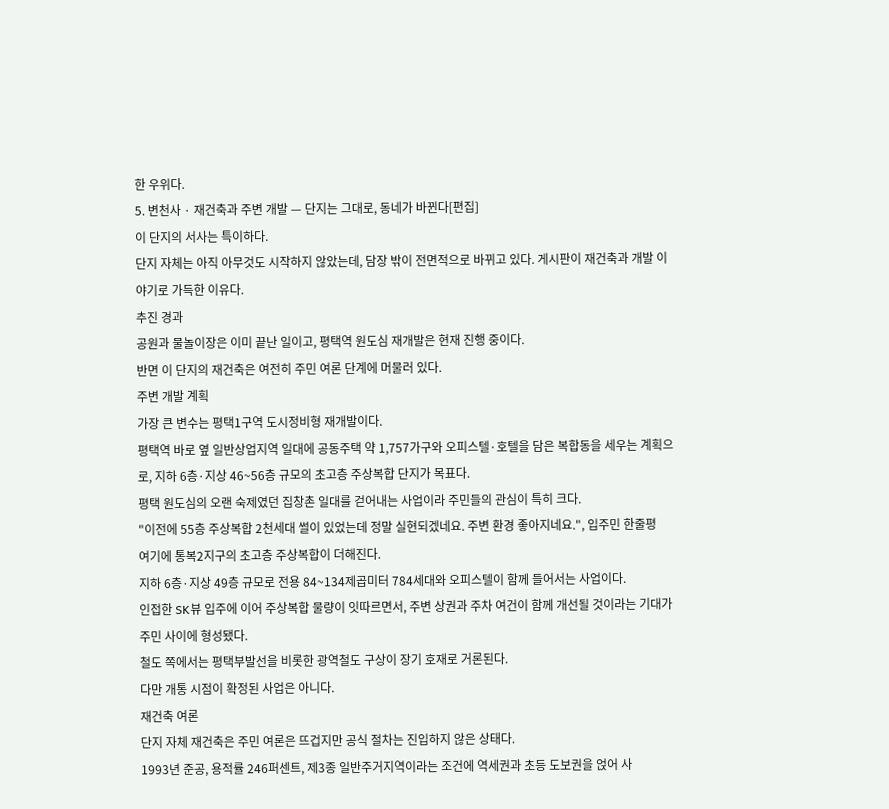한 우위다.
5. 변천사 · 재건축과 주변 개발 — 단지는 그대로, 동네가 바뀐다[편집]
이 단지의 서사는 특이하다.
단지 자체는 아직 아무것도 시작하지 않았는데, 담장 밖이 전면적으로 바뀌고 있다. 게시판이 재건축과 개발 이야기로 가득한 이유다.
추진 경과
공원과 물놀이장은 이미 끝난 일이고, 평택역 원도심 재개발은 현재 진행 중이다.
반면 이 단지의 재건축은 여전히 주민 여론 단계에 머물러 있다.
주변 개발 계획
가장 큰 변수는 평택1구역 도시정비형 재개발이다.
평택역 바로 옆 일반상업지역 일대에 공동주택 약 1,757가구와 오피스텔·호텔을 담은 복합동을 세우는 계획으로, 지하 6층·지상 46~56층 규모의 초고층 주상복합 단지가 목표다.
평택 원도심의 오랜 숙제였던 집창촌 일대를 걷어내는 사업이라 주민들의 관심이 특히 크다.
"이전에 55층 주상복합 2천세대 썰이 있었는데 정말 실현되겠네요. 주변 환경 좋아지네요.", 입주민 한줄평
여기에 통복2지구의 초고층 주상복합이 더해진다.
지하 6층·지상 49층 규모로 전용 84~134제곱미터 784세대와 오피스텔이 함께 들어서는 사업이다.
인접한 SK뷰 입주에 이어 주상복합 물량이 잇따르면서, 주변 상권과 주차 여건이 함께 개선될 것이라는 기대가 주민 사이에 형성됐다.
철도 쪽에서는 평택부발선을 비롯한 광역철도 구상이 장기 호재로 거론된다.
다만 개통 시점이 확정된 사업은 아니다.
재건축 여론
단지 자체 재건축은 주민 여론은 뜨겁지만 공식 절차는 진입하지 않은 상태다.
1993년 준공, 용적률 246퍼센트, 제3종 일반주거지역이라는 조건에 역세권과 초등 도보권을 얹어 사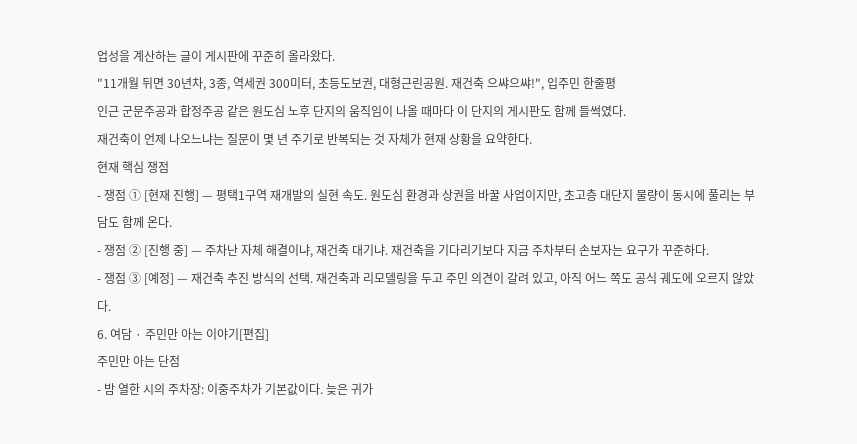업성을 계산하는 글이 게시판에 꾸준히 올라왔다.
"11개월 뒤면 30년차, 3종, 역세권 300미터, 초등도보권, 대형근린공원. 재건축 으쌰으쌰!", 입주민 한줄평
인근 군문주공과 합정주공 같은 원도심 노후 단지의 움직임이 나올 때마다 이 단지의 게시판도 함께 들썩였다.
재건축이 언제 나오느냐는 질문이 몇 년 주기로 반복되는 것 자체가 현재 상황을 요약한다.
현재 핵심 쟁점
- 쟁점 ① [현재 진행] — 평택1구역 재개발의 실현 속도. 원도심 환경과 상권을 바꿀 사업이지만, 초고층 대단지 물량이 동시에 풀리는 부담도 함께 온다.
- 쟁점 ② [진행 중] — 주차난 자체 해결이냐, 재건축 대기냐. 재건축을 기다리기보다 지금 주차부터 손보자는 요구가 꾸준하다.
- 쟁점 ③ [예정] — 재건축 추진 방식의 선택. 재건축과 리모델링을 두고 주민 의견이 갈려 있고, 아직 어느 쪽도 공식 궤도에 오르지 않았다.
6. 여담 · 주민만 아는 이야기[편집]
주민만 아는 단점
- 밤 열한 시의 주차장: 이중주차가 기본값이다. 늦은 귀가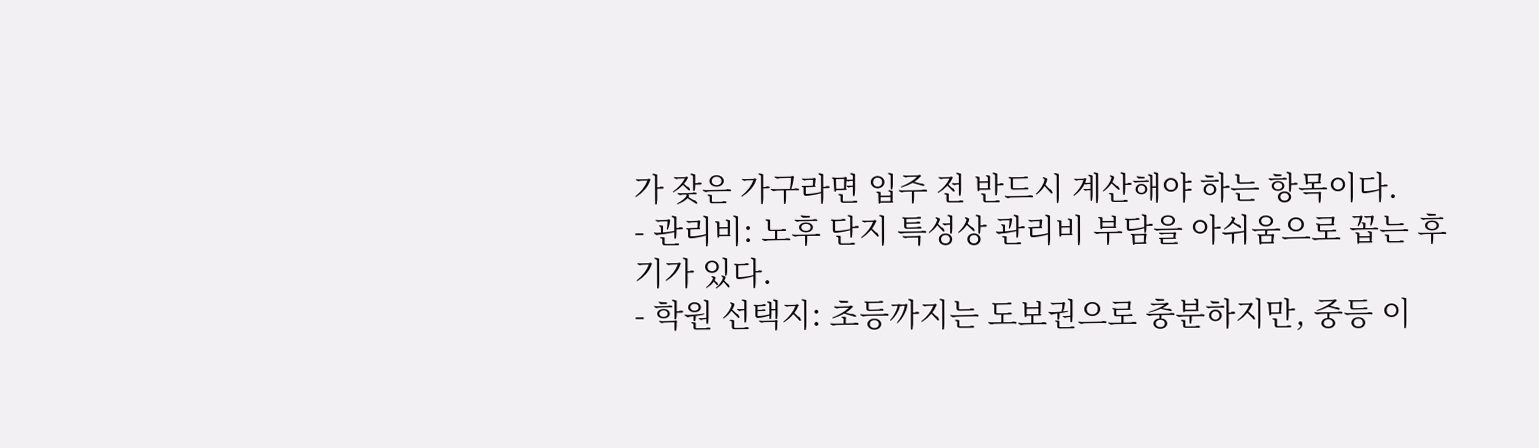가 잦은 가구라면 입주 전 반드시 계산해야 하는 항목이다.
- 관리비: 노후 단지 특성상 관리비 부담을 아쉬움으로 꼽는 후기가 있다.
- 학원 선택지: 초등까지는 도보권으로 충분하지만, 중등 이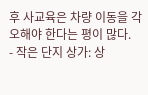후 사교육은 차량 이동을 각오해야 한다는 평이 많다.
- 작은 단지 상가: 상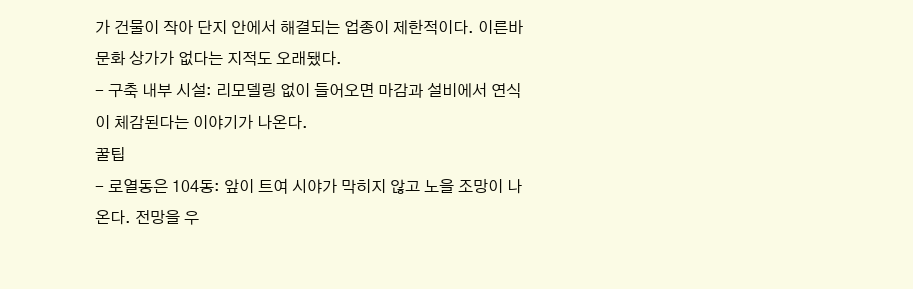가 건물이 작아 단지 안에서 해결되는 업종이 제한적이다. 이른바 문화 상가가 없다는 지적도 오래됐다.
- 구축 내부 시설: 리모델링 없이 들어오면 마감과 설비에서 연식이 체감된다는 이야기가 나온다.
꿀팁
- 로열동은 104동: 앞이 트여 시야가 막히지 않고 노을 조망이 나온다. 전망을 우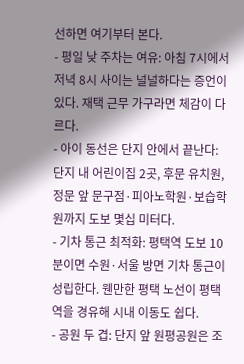선하면 여기부터 본다.
- 평일 낮 주차는 여유: 아침 7시에서 저녁 8시 사이는 널널하다는 증언이 있다. 재택 근무 가구라면 체감이 다르다.
- 아이 동선은 단지 안에서 끝난다: 단지 내 어린이집 2곳, 후문 유치원, 정문 앞 문구점·피아노학원·보습학원까지 도보 몇십 미터다.
- 기차 통근 최적화: 평택역 도보 10분이면 수원·서울 방면 기차 통근이 성립한다. 웬만한 평택 노선이 평택역을 경유해 시내 이동도 쉽다.
- 공원 두 겹: 단지 앞 원평공원은 조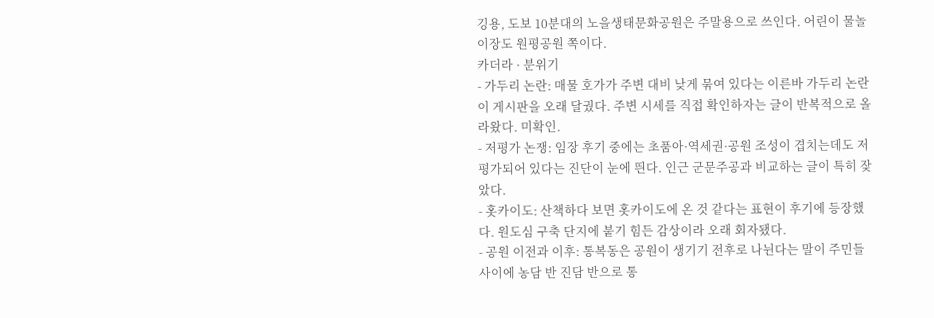깅용, 도보 10분대의 노을생태문화공원은 주말용으로 쓰인다. 어린이 물놀이장도 원평공원 쪽이다.
카더라 · 분위기
- 가두리 논란: 매물 호가가 주변 대비 낮게 묶여 있다는 이른바 가두리 논란이 게시판을 오래 달궜다. 주변 시세를 직접 확인하자는 글이 반복적으로 올라왔다. 미확인.
- 저평가 논쟁: 임장 후기 중에는 초품아·역세권·공원 조성이 겹치는데도 저평가되어 있다는 진단이 눈에 띈다. 인근 군문주공과 비교하는 글이 특히 잦았다.
- 홋카이도: 산책하다 보면 홋카이도에 온 것 같다는 표현이 후기에 등장했다. 원도심 구축 단지에 붙기 힘든 감상이라 오래 회자됐다.
- 공원 이전과 이후: 통복동은 공원이 생기기 전후로 나뉜다는 말이 주민들 사이에 농담 반 진담 반으로 통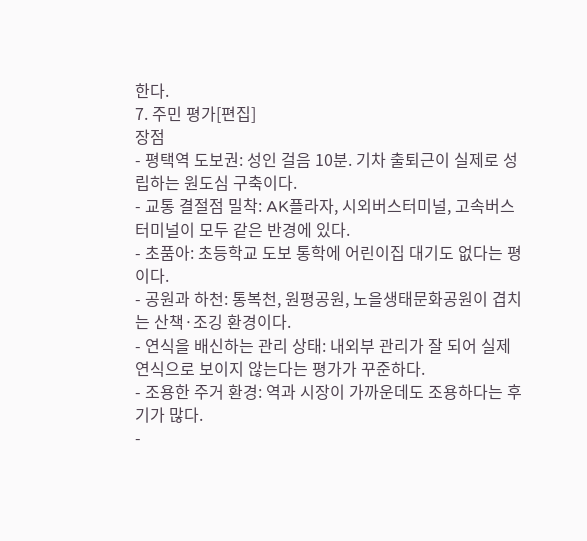한다.
7. 주민 평가[편집]
장점
- 평택역 도보권: 성인 걸음 10분. 기차 출퇴근이 실제로 성립하는 원도심 구축이다.
- 교통 결절점 밀착: AK플라자, 시외버스터미널, 고속버스터미널이 모두 같은 반경에 있다.
- 초품아: 초등학교 도보 통학에 어린이집 대기도 없다는 평이다.
- 공원과 하천: 통복천, 원평공원, 노을생태문화공원이 겹치는 산책·조깅 환경이다.
- 연식을 배신하는 관리 상태: 내외부 관리가 잘 되어 실제 연식으로 보이지 않는다는 평가가 꾸준하다.
- 조용한 주거 환경: 역과 시장이 가까운데도 조용하다는 후기가 많다.
-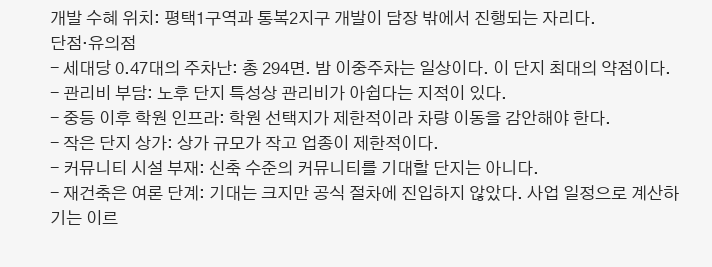개발 수혜 위치: 평택1구역과 통복2지구 개발이 담장 밖에서 진행되는 자리다.
단점·유의점
- 세대당 0.47대의 주차난: 총 294면. 밤 이중주차는 일상이다. 이 단지 최대의 약점이다.
- 관리비 부담: 노후 단지 특성상 관리비가 아쉽다는 지적이 있다.
- 중등 이후 학원 인프라: 학원 선택지가 제한적이라 차량 이동을 감안해야 한다.
- 작은 단지 상가: 상가 규모가 작고 업종이 제한적이다.
- 커뮤니티 시설 부재: 신축 수준의 커뮤니티를 기대할 단지는 아니다.
- 재건축은 여론 단계: 기대는 크지만 공식 절차에 진입하지 않았다. 사업 일정으로 계산하기는 이르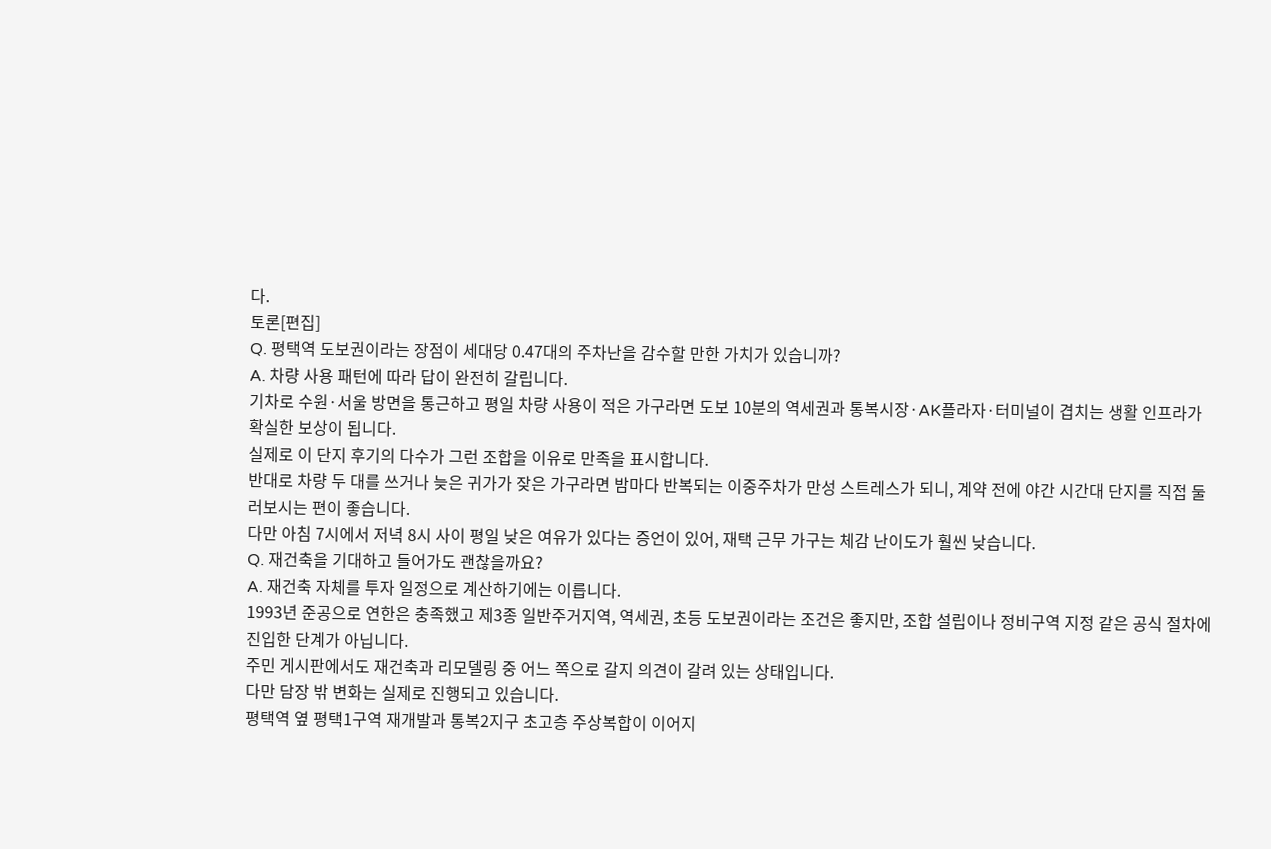다.
토론[편집]
Q. 평택역 도보권이라는 장점이 세대당 0.47대의 주차난을 감수할 만한 가치가 있습니까?
A. 차량 사용 패턴에 따라 답이 완전히 갈립니다.
기차로 수원·서울 방면을 통근하고 평일 차량 사용이 적은 가구라면 도보 10분의 역세권과 통복시장·AK플라자·터미널이 겹치는 생활 인프라가 확실한 보상이 됩니다.
실제로 이 단지 후기의 다수가 그런 조합을 이유로 만족을 표시합니다.
반대로 차량 두 대를 쓰거나 늦은 귀가가 잦은 가구라면 밤마다 반복되는 이중주차가 만성 스트레스가 되니, 계약 전에 야간 시간대 단지를 직접 둘러보시는 편이 좋습니다.
다만 아침 7시에서 저녁 8시 사이 평일 낮은 여유가 있다는 증언이 있어, 재택 근무 가구는 체감 난이도가 훨씬 낮습니다.
Q. 재건축을 기대하고 들어가도 괜찮을까요?
A. 재건축 자체를 투자 일정으로 계산하기에는 이릅니다.
1993년 준공으로 연한은 충족했고 제3종 일반주거지역, 역세권, 초등 도보권이라는 조건은 좋지만, 조합 설립이나 정비구역 지정 같은 공식 절차에 진입한 단계가 아닙니다.
주민 게시판에서도 재건축과 리모델링 중 어느 쪽으로 갈지 의견이 갈려 있는 상태입니다.
다만 담장 밖 변화는 실제로 진행되고 있습니다.
평택역 옆 평택1구역 재개발과 통복2지구 초고층 주상복합이 이어지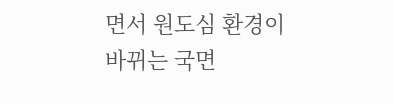면서 원도심 환경이 바뀌는 국면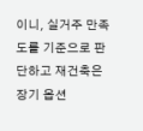이니, 실거주 만족도를 기준으로 판단하고 재건축은 장기 옵션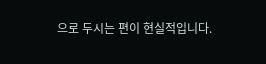으로 두시는 편이 현실적입니다.